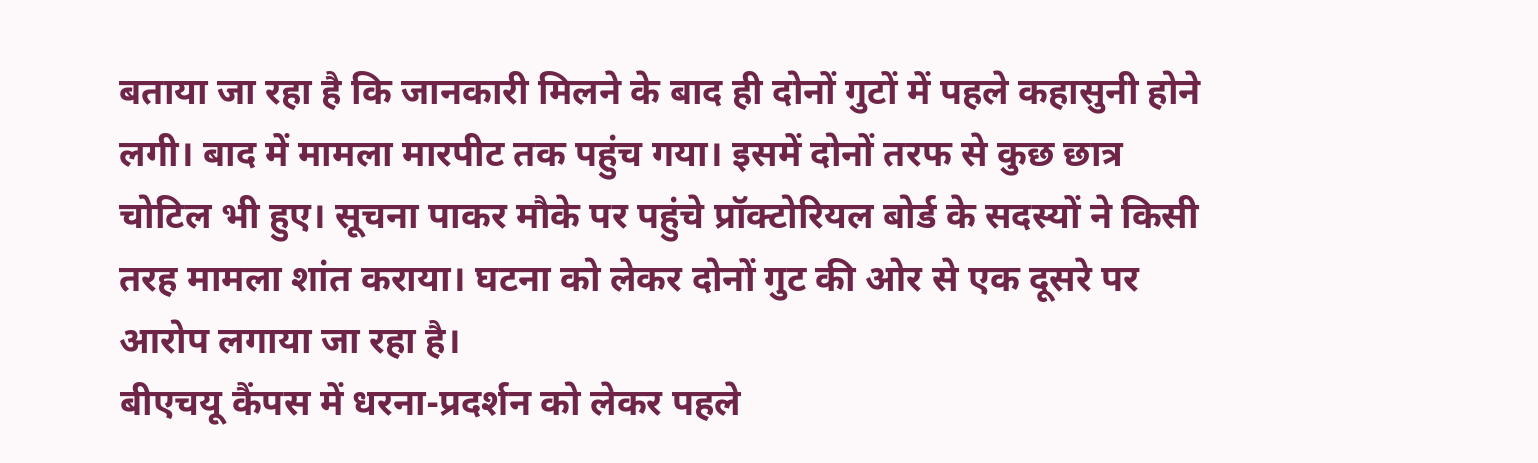बताया जा रहा है कि जानकारी मिलने के बाद ही दोनों गुटों में पहले कहासुनी होने लगी। बाद में मामला मारपीट तक पहुंच गया। इसमें दोनों तरफ से कुछ छात्र चोटिल भी हुए। सूचना पाकर मौके पर पहुंचे प्रॉक्टोरियल बोर्ड के सदस्यों ने किसी तरह मामला शांत कराया। घटना को लेकर दोनों गुट की ओर से एक दूसरे पर आरोप लगाया जा रहा है।
बीएचयू कैंपस में धरना-प्रदर्शन को लेकर पहले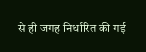से ही जगह निर्धारित की गई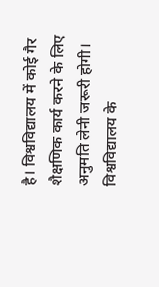है। विश्वविद्यालय में कोई गैर शैक्षणिक कार्य करने के लिए अनुमति लेनी जरूरी होगी। विश्वविद्यालय के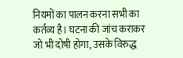नियमों का पालन करना सभी का कर्तव्य है। घटना की जांच कराकर जो भी दोषी होगा, उसके विरुद्ध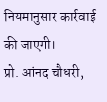नियमानुसार कार्रवाई की जाएगी।
प्रो. आंनद चौधरी,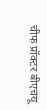चीफ प्रॉक्टर बीएचयू